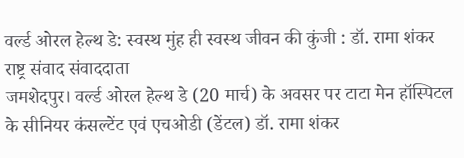वर्ल्ड ओरल हेल्थ डे: स्वस्थ मुंह ही स्वस्थ जीवन की कुंजी : डॉ. रामा शंकर
राष्ट्र संवाद संवाददाता
जमशेदपुर। वर्ल्ड ओरल हेल्थ डे (20 मार्च) के अवसर पर टाटा मेन हॉस्पिटल के सीनियर कंसल्टेंट एवं एचओडी (डेंटल) डॉ. रामा शंकर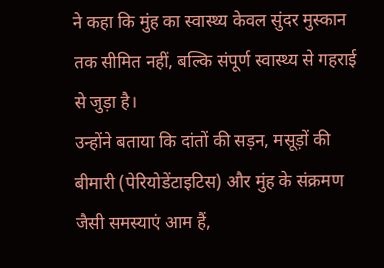ने कहा कि मुंह का स्वास्थ्य केवल सुंदर मुस्कान तक सीमित नहीं, बल्कि संपूर्ण स्वास्थ्य से गहराई से जुड़ा है।
उन्होंने बताया कि दांतों की सड़न, मसूड़ों की बीमारी (पेरियोडेंटाइटिस) और मुंह के संक्रमण जैसी समस्याएं आम हैं,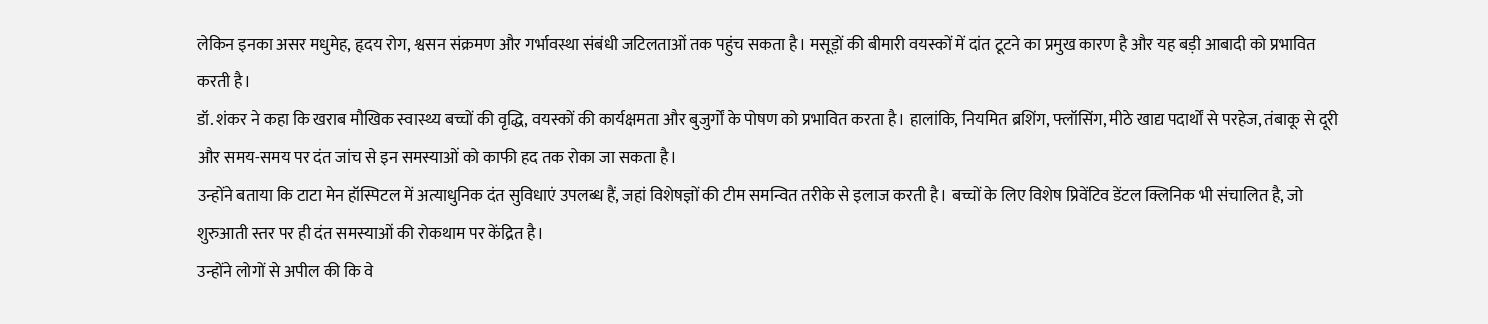लेकिन इनका असर मधुमेह, हृदय रोग, श्वसन संक्रमण और गर्भावस्था संबंधी जटिलताओं तक पहुंच सकता है। मसूड़ों की बीमारी वयस्कों में दांत टूटने का प्रमुख कारण है और यह बड़ी आबादी को प्रभावित करती है।
डॉ. शंकर ने कहा कि खराब मौखिक स्वास्थ्य बच्चों की वृद्धि, वयस्कों की कार्यक्षमता और बुजुर्गों के पोषण को प्रभावित करता है। हालांकि, नियमित ब्रशिंग, फ्लॉसिंग, मीठे खाद्य पदार्थों से परहेज, तंबाकू से दूरी और समय-समय पर दंत जांच से इन समस्याओं को काफी हद तक रोका जा सकता है।
उन्होंने बताया कि टाटा मेन हॉस्पिटल में अत्याधुनिक दंत सुविधाएं उपलब्ध हैं, जहां विशेषज्ञों की टीम समन्वित तरीके से इलाज करती है। बच्चों के लिए विशेष प्रिवेंटिव डेंटल क्लिनिक भी संचालित है, जो शुरुआती स्तर पर ही दंत समस्याओं की रोकथाम पर केंद्रित है।
उन्होंने लोगों से अपील की कि वे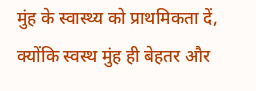मुंह के स्वास्थ्य को प्राथमिकता दें, क्योंकि स्वस्थ मुंह ही बेहतर और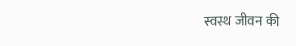स्वस्थ जीवन की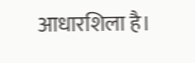आधारशिला है।